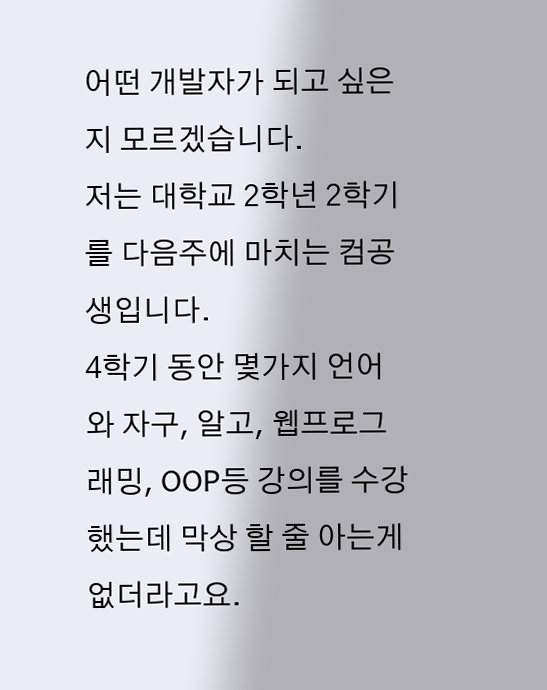어떤 개발자가 되고 싶은지 모르겠습니다.
저는 대학교 2학년 2학기를 다음주에 마치는 컴공생입니다.
4학기 동안 몇가지 언어와 자구, 알고, 웹프로그래밍, OOP등 강의를 수강했는데 막상 할 줄 아는게 없더라고요.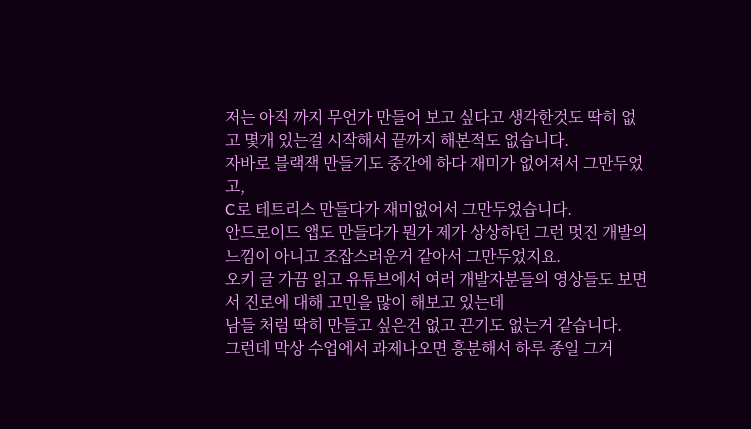저는 아직 까지 무언가 만들어 보고 싶다고 생각한것도 딱히 없고 몇개 있는걸 시작해서 끝까지 해본적도 없습니다.
자바로 블랙잭 만들기도 중간에 하다 재미가 없어져서 그만두었고,
C로 테트리스 만들다가 재미없어서 그만두었습니다.
안드로이드 앱도 만들다가 뭔가 제가 상상하던 그런 멋진 개발의 느낌이 아니고 조잡스러운거 같아서 그만두었지요.
오키 글 가끔 읽고 유튜브에서 여러 개발자분들의 영상들도 보면서 진로에 대해 고민을 많이 해보고 있는데
남들 처럼 딱히 만들고 싶은건 없고 끈기도 없는거 같습니다.
그런데 막상 수업에서 과제나오면 흥분해서 하루 종일 그거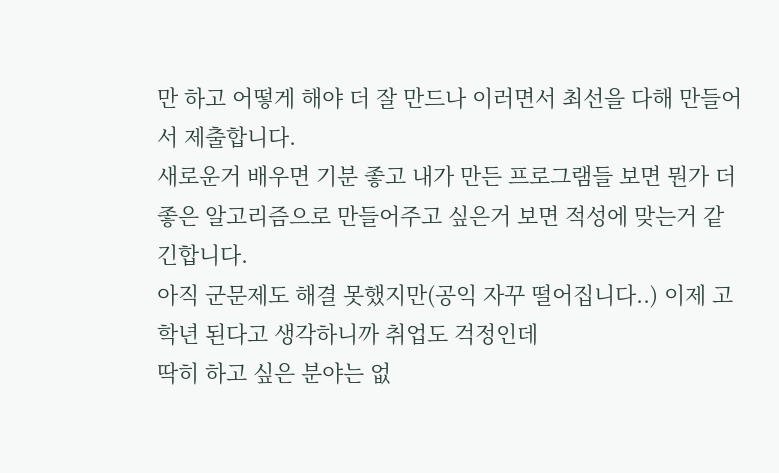만 하고 어떻게 해야 더 잘 만드나 이러면서 최선을 다해 만들어서 제출합니다.
새로운거 배우면 기분 좋고 내가 만든 프로그램들 보면 뭔가 더 좋은 알고리즘으로 만들어주고 싶은거 보면 적성에 맞는거 같긴합니다.
아직 군문제도 해결 못했지만(공익 자꾸 떨어집니다..) 이제 고학년 된다고 생각하니까 취업도 걱정인데
딱히 하고 싶은 분야는 없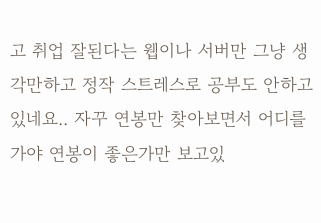고 취업 잘된다는 웹이나 서버만 그냥 생각만하고 정작 스트레스로 공부도 안하고있네요.. 자꾸 연봉만 찾아보면서 어디를 가야 연봉이 좋은가만 보고있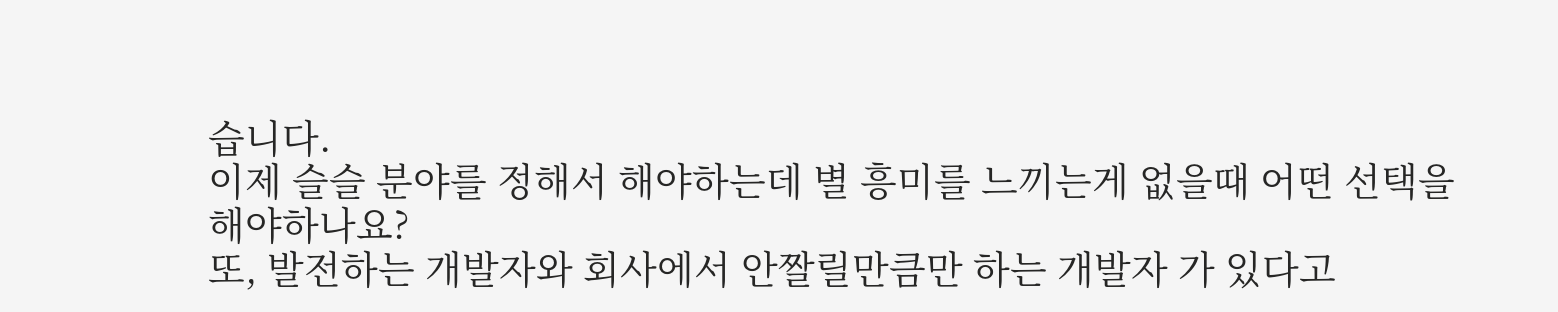습니다.
이제 슬슬 분야를 정해서 해야하는데 별 흥미를 느끼는게 없을때 어떤 선택을 해야하나요?
또, 발전하는 개발자와 회사에서 안짤릴만큼만 하는 개발자 가 있다고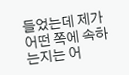들었는데 제가 어떤 쪽에 속하는지는 어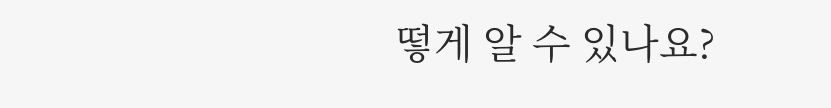떻게 알 수 있나요?